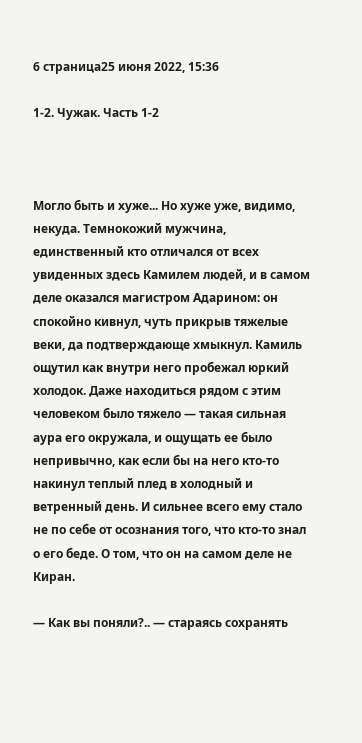6 страница25 июня 2022, 15:36

1-2. Чужак. Часть 1-2



Могло быть и хуже... Но хуже уже, видимо, некуда. Темнокожий мужчина, единственный кто отличался от всех увиденных здесь Камилем людей, и в самом деле оказался магистром Адарином: он спокойно кивнул, чуть прикрыв тяжелые веки, да подтверждающе хмыкнул. Камиль ощутил как внутри него пробежал юркий холодок. Даже находиться рядом с этим человеком было тяжело — такая сильная аура его окружала, и ощущать ее было непривычно, как если бы на него кто-то накинул теплый плед в холодный и ветренный день. И сильнее всего ему стало не по себе от осознания того, что кто-то знал о его беде. О том, что он на самом деле не Киран.

— Как вы поняли?.. — стараясь сохранять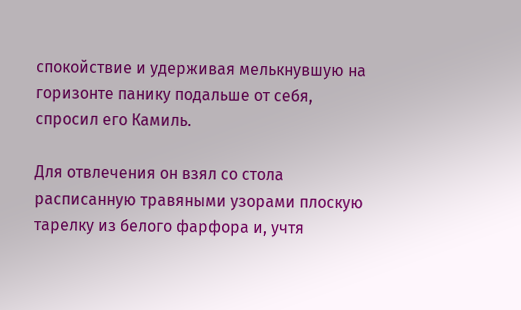спокойствие и удерживая мелькнувшую на горизонте панику подальше от себя, спросил его Камиль.

Для отвлечения он взял со стола расписанную травяными узорами плоскую тарелку из белого фарфора и, учтя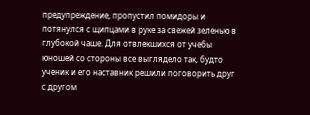предупреждение, пропустил помидоры и потянулся с щипцами в руке за свежей зеленью в глубокой чаше. Для отвлекшихся от учебы юношей со стороны все выглядело так, будто ученик и его наставник решили поговорить друг с другом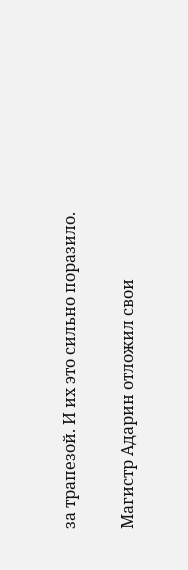за трапезой. И их это сильно поразило.

Магистр Адарин отложил свои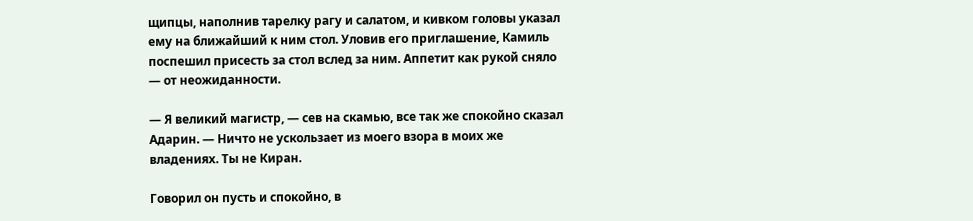щипцы, наполнив тарелку рагу и салатом, и кивком головы указал ему на ближайший к ним стол. Уловив его приглашение, Камиль поспешил присесть за стол вслед за ним. Аппетит как рукой сняло — от неожиданности.

— Я великий магистр, — сев на скамью, все так же спокойно сказал Адарин. — Ничто не ускользает из моего взора в моих же владениях. Ты не Киран.

Говорил он пусть и спокойно, в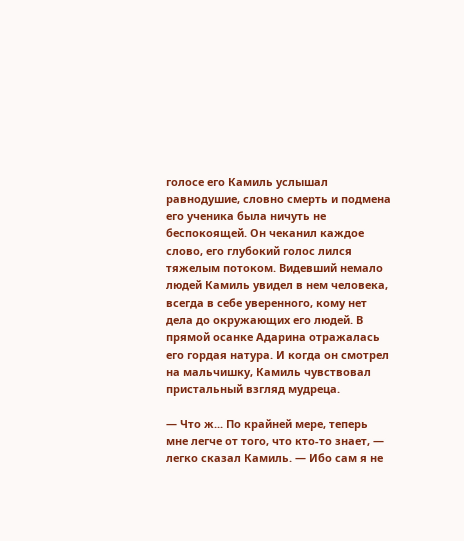голосе его Камиль услышал равнодушие, словно смерть и подмена его ученика была ничуть не беспокоящей. Он чеканил каждое слово, его глубокий голос лился тяжелым потоком. Видевший немало людей Камиль увидел в нем человека, всегда в себе уверенного, кому нет дела до окружающих его людей. В прямой осанке Адарина отражалась его гордая натура. И когда он смотрел на мальчишку, Камиль чувствовал пристальный взгляд мудреца.

— Что ж... По крайней мере, теперь мне легче от того, что кто-то знает, — легко сказал Камиль. — Ибо сам я не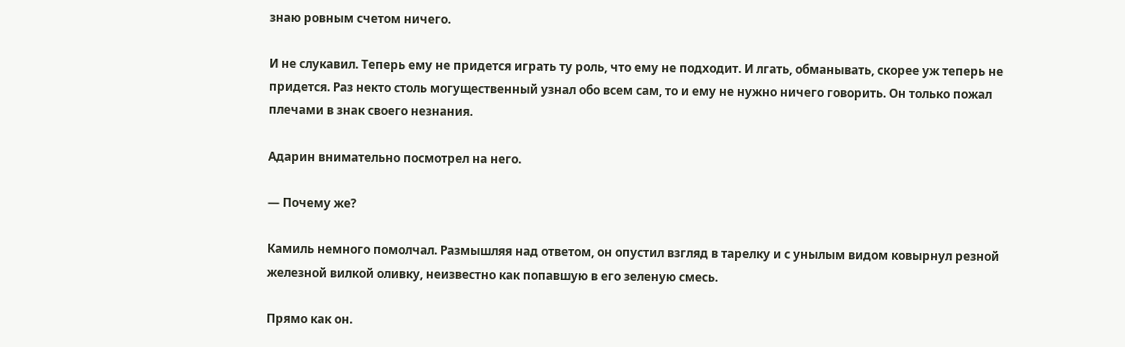знаю ровным счетом ничего.

И не слукавил. Теперь ему не придется играть ту роль, что ему не подходит. И лгать, обманывать, скорее уж теперь не придется. Раз некто столь могущественный узнал обо всем сам, то и ему не нужно ничего говорить. Он только пожал плечами в знак своего незнания.

Адарин внимательно посмотрел на него.

— Почему же?

Камиль немного помолчал. Размышляя над ответом, он опустил взгляд в тарелку и с унылым видом ковырнул резной железной вилкой оливку, неизвестно как попавшую в его зеленую смесь.

Прямо как он.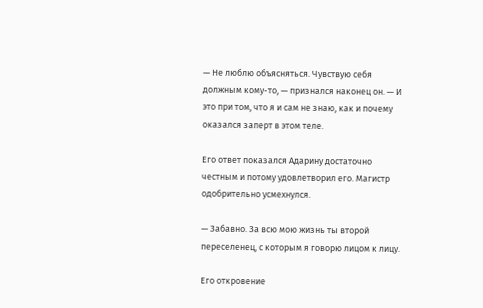— Не люблю объясняться. Чувствую себя должным кому-то, — признался наконец он. — И это при том, что я и сам не знаю, как и почему оказался заперт в этом теле.

Его ответ показался Адарину достаточно честным и потому удовлетворил его. Магистр одобрительно усмехнулся.

— Забавно. За всю мою жизнь ты второй переселенец, с которым я говорю лицом к лицу.

Его откровение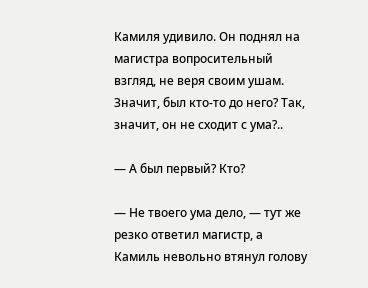Камиля удивило. Он поднял на магистра вопросительный взгляд, не веря своим ушам. Значит, был кто-то до него? Так, значит, он не сходит с ума?..

— А был первый? Кто?

— Не твоего ума дело, — тут же резко ответил магистр, а Камиль невольно втянул голову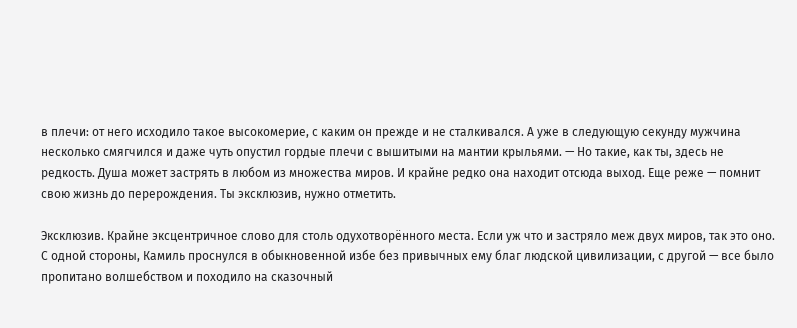в плечи: от него исходило такое высокомерие, с каким он прежде и не сталкивался. А уже в следующую секунду мужчина несколько смягчился и даже чуть опустил гордые плечи с вышитыми на мантии крыльями. — Но такие, как ты, здесь не редкость. Душа может застрять в любом из множества миров. И крайне редко она находит отсюда выход. Еще реже — помнит свою жизнь до перерождения. Ты эксклюзив, нужно отметить.

Эксклюзив. Крайне эксцентричное слово для столь одухотворённого места. Если уж что и застряло меж двух миров, так это оно. С одной стороны, Камиль проснулся в обыкновенной избе без привычных ему благ людской цивилизации, с другой — все было пропитано волшебством и походило на сказочный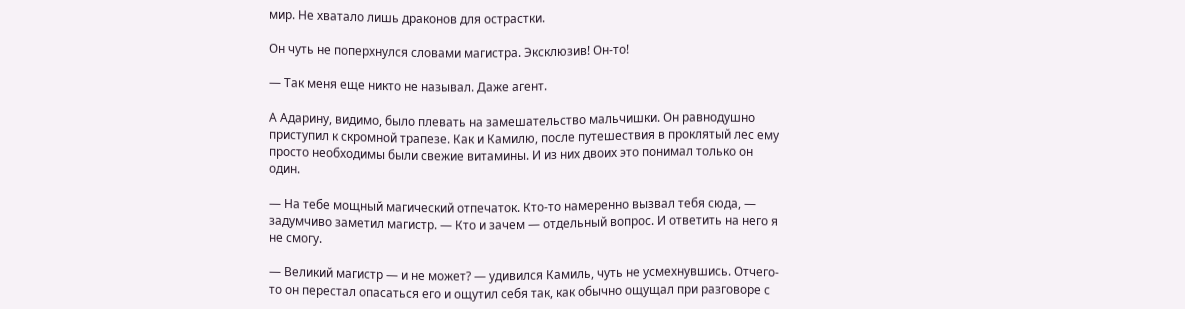мир. Не хватало лишь драконов для острастки.

Он чуть не поперхнулся словами магистра. Эксклюзив! Он-то!

— Так меня еще никто не называл. Даже агент.

А Адарину, видимо, было плевать на замешательство мальчишки. Он равнодушно приступил к скромной трапезе. Как и Камилю, после путешествия в проклятый лес ему просто необходимы были свежие витамины. И из них двоих это понимал только он один.

— На тебе мощный магический отпечаток. Кто-то намеренно вызвал тебя сюда, — задумчиво заметил магистр. — Кто и зачем — отдельный вопрос. И ответить на него я не смогу.

— Великий магистр — и не может? — удивился Камиль, чуть не усмехнувшись. Отчего-то он перестал опасаться его и ощутил себя так, как обычно ощущал при разговоре с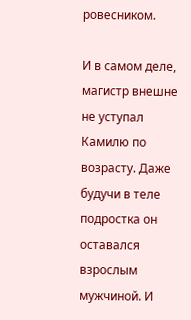ровесником.

И в самом деле, магистр внешне не уступал Камилю по возрасту. Даже будучи в теле подростка он оставался взрослым мужчиной. И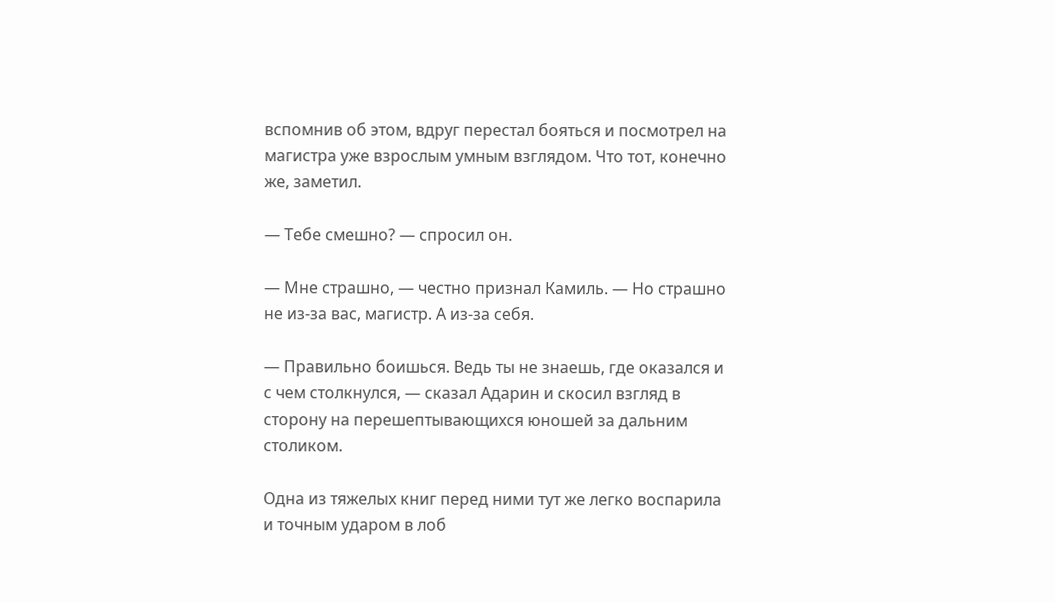вспомнив об этом, вдруг перестал бояться и посмотрел на магистра уже взрослым умным взглядом. Что тот, конечно же, заметил.

— Тебе смешно? — спросил он.

— Мне страшно, — честно признал Камиль. — Но страшно не из-за вас, магистр. А из-за себя.

— Правильно боишься. Ведь ты не знаешь, где оказался и с чем столкнулся, — сказал Адарин и скосил взгляд в сторону на перешептывающихся юношей за дальним столиком.

Одна из тяжелых книг перед ними тут же легко воспарила и точным ударом в лоб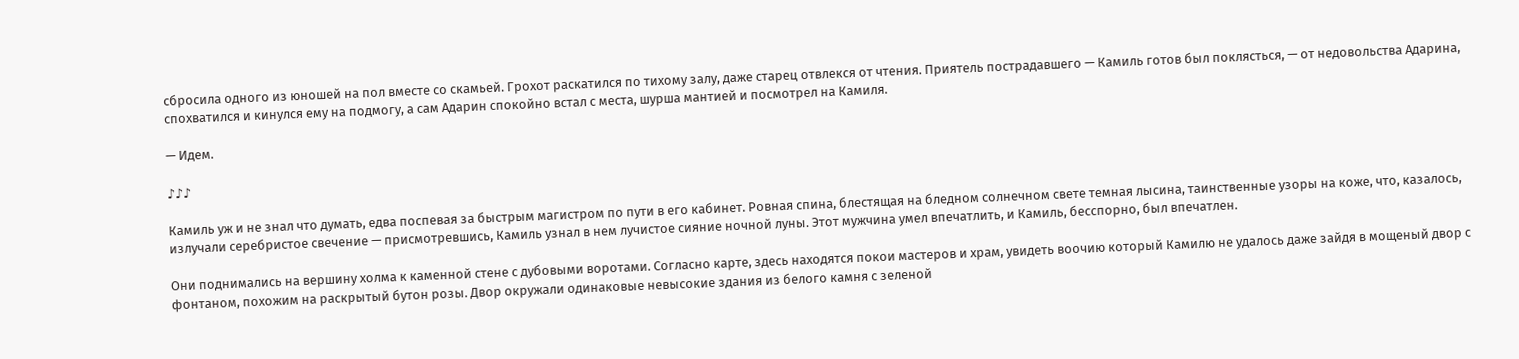сбросила одного из юношей на пол вместе со скамьей. Грохот раскатился по тихому залу, даже старец отвлекся от чтения. Приятель пострадавшего — Камиль готов был поклясться, — от недовольства Адарина, спохватился и кинулся ему на подмогу, а сам Адарин спокойно встал с места, шурша мантией и посмотрел на Камиля.

— Идем.

♪♪♪

Камиль уж и не знал что думать, едва поспевая за быстрым магистром по пути в его кабинет. Ровная спина, блестящая на бледном солнечном свете темная лысина, таинственные узоры на коже, что, казалось, излучали серебристое свечение — присмотревшись, Камиль узнал в нем лучистое сияние ночной луны. Этот мужчина умел впечатлить, и Камиль, бесспорно, был впечатлен.

Они поднимались на вершину холма к каменной стене с дубовыми воротами. Согласно карте, здесь находятся покои мастеров и храм, увидеть воочию который Камилю не удалось даже зайдя в мощеный двор с фонтаном, похожим на раскрытый бутон розы. Двор окружали одинаковые невысокие здания из белого камня с зеленой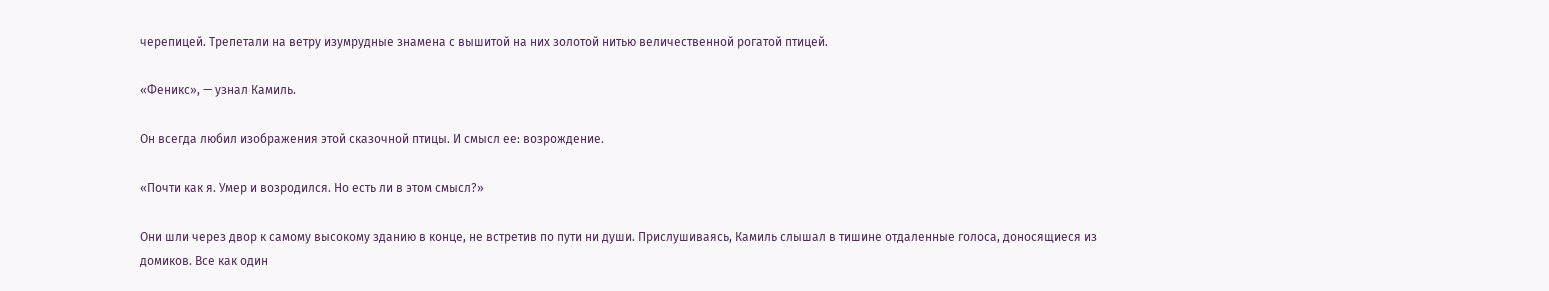черепицей. Трепетали на ветру изумрудные знамена с вышитой на них золотой нитью величественной рогатой птицей.

«Феникс», — узнал Камиль.

Он всегда любил изображения этой сказочной птицы. И смысл ее: возрождение.

«Почти как я. Умер и возродился. Но есть ли в этом смысл?»

Они шли через двор к самому высокому зданию в конце, не встретив по пути ни души. Прислушиваясь, Камиль слышал в тишине отдаленные голоса, доносящиеся из домиков. Все как один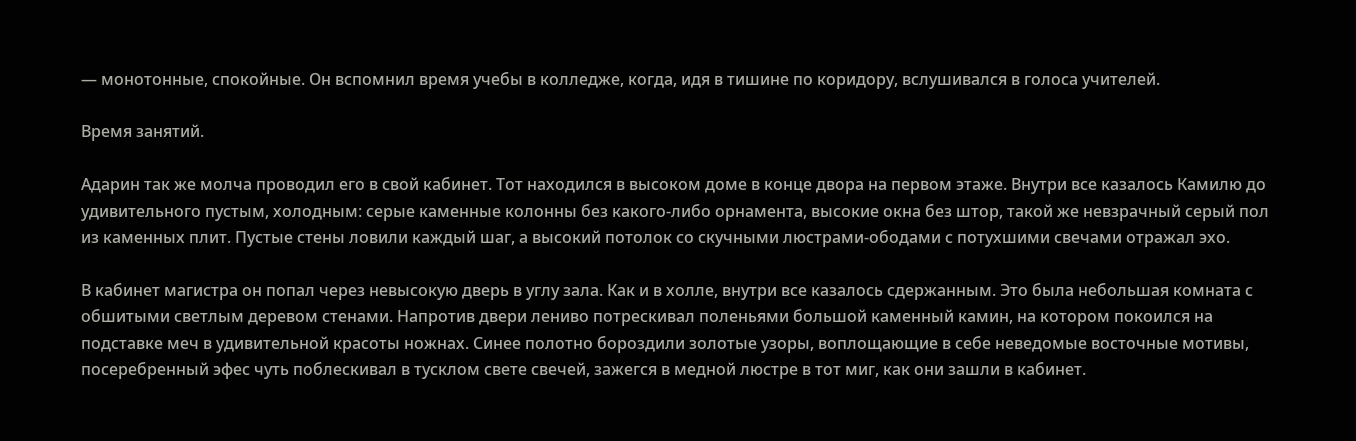— монотонные, спокойные. Он вспомнил время учебы в колледже, когда, идя в тишине по коридору, вслушивался в голоса учителей.

Время занятий.

Адарин так же молча проводил его в свой кабинет. Тот находился в высоком доме в конце двора на первом этаже. Внутри все казалось Камилю до удивительного пустым, холодным: серые каменные колонны без какого-либо орнамента, высокие окна без штор, такой же невзрачный серый пол из каменных плит. Пустые стены ловили каждый шаг, а высокий потолок со скучными люстрами-ободами с потухшими свечами отражал эхо.

В кабинет магистра он попал через невысокую дверь в углу зала. Как и в холле, внутри все казалось сдержанным. Это была небольшая комната с обшитыми светлым деревом стенами. Напротив двери лениво потрескивал поленьями большой каменный камин, на котором покоился на подставке меч в удивительной красоты ножнах. Синее полотно бороздили золотые узоры, воплощающие в себе неведомые восточные мотивы, посеребренный эфес чуть поблескивал в тусклом свете свечей, зажегся в медной люстре в тот миг, как они зашли в кабинет.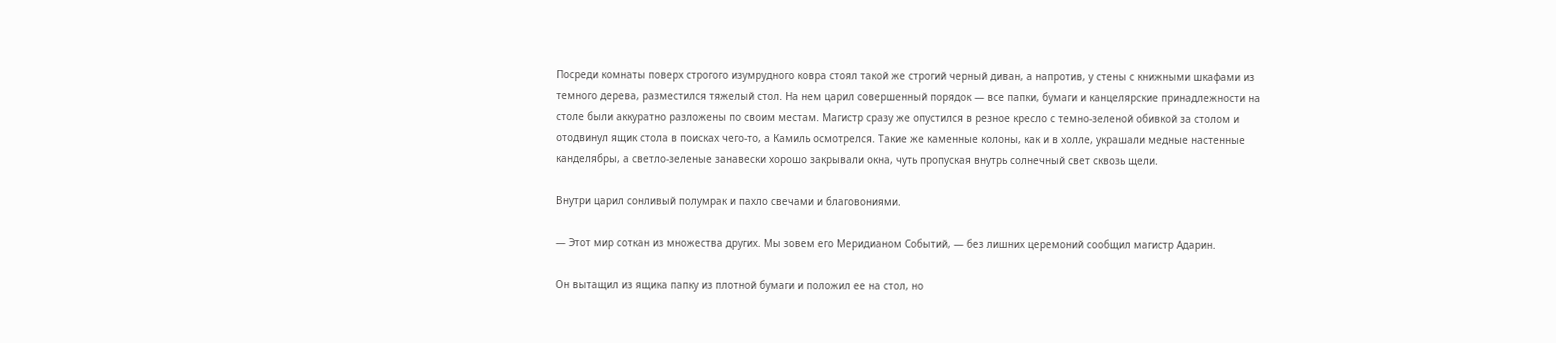Посреди комнаты поверх строгого изумрудного ковра стоял такой же строгий черный диван, а напротив, у стены с книжными шкафами из темного дерева, разместился тяжелый стол. На нем царил совершенный порядок — все папки, бумаги и канцелярские принадлежности на столе были аккуратно разложены по своим местам. Магистр сразу же опустился в резное кресло с темно-зеленой обивкой за столом и отодвинул ящик стола в поисках чего-то, а Камиль осмотрелся. Такие же каменные колоны, как и в холле, украшали медные настенные канделябры, а светло-зеленые занавески хорошо закрывали окна, чуть пропуская внутрь солнечный свет сквозь щели.

Внутри царил сонливый полумрак и пахло свечами и благовониями.

— Этот мир соткан из множества других. Мы зовем его Меридианом Событий, — без лишних церемоний сообщил магистр Адарин.

Он вытащил из ящика папку из плотной бумаги и положил ее на стол, но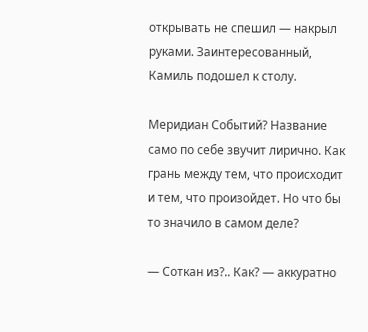открывать не спешил — накрыл руками. Заинтересованный, Камиль подошел к столу.

Меридиан Событий? Название само по себе звучит лирично. Как грань между тем, что происходит и тем, что произойдет. Но что бы то значило в самом деле?

— Соткан из?.. Как? — аккуратно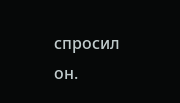спросил он.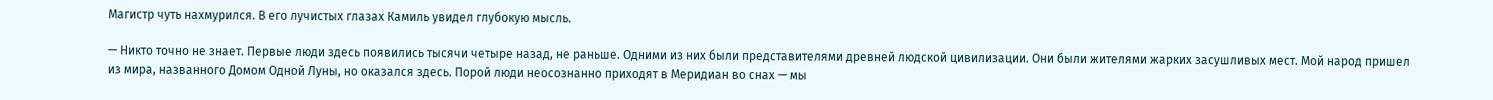Магистр чуть нахмурился. В его лучистых глазах Камиль увидел глубокую мысль.

— Никто точно не знает. Первые люди здесь появились тысячи четыре назад, не раньше. Одними из них были представителями древней людской цивилизации. Они были жителями жарких засушливых мест. Мой народ пришел из мира, названного Домом Одной Луны, но оказался здесь. Порой люди неосознанно приходят в Меридиан во снах — мы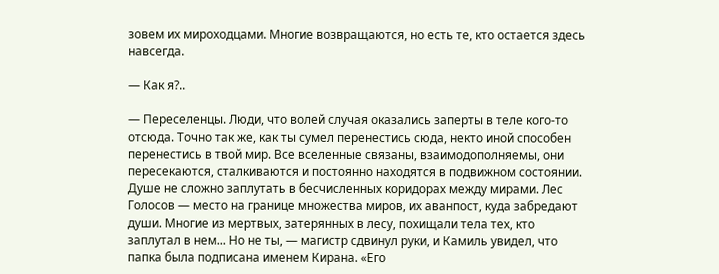зовем их мироходцами. Многие возвращаются, но есть те, кто остается здесь навсегда.

— Как я?..

— Переселенцы. Люди, что волей случая оказались заперты в теле кого-то отсюда. Точно так же, как ты сумел перенестись сюда, некто иной способен перенестись в твой мир. Все вселенные связаны, взаимодополняемы, они пересекаются, сталкиваются и постоянно находятся в подвижном состоянии. Душе не сложно заплутать в бесчисленных коридорах между мирами. Лес Голосов — место на границе множества миров, их аванпост, куда забредают души. Многие из мертвых, затерянных в лесу, похищали тела тех, кто заплутал в нем... Но не ты, — магистр сдвинул руки, и Камиль увидел, что папка была подписана именем Кирана. «Его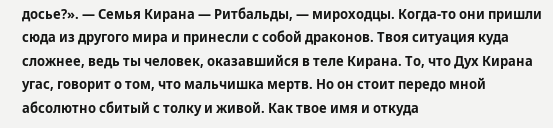досье?». — Семья Кирана — Ритбальды, — мироходцы. Когда-то они пришли сюда из другого мира и принесли с собой драконов. Твоя ситуация куда сложнее, ведь ты человек, оказавшийся в теле Кирана. То, что Дух Кирана угас, говорит о том, что мальчишка мертв. Но он стоит передо мной абсолютно сбитый с толку и живой. Как твое имя и откуда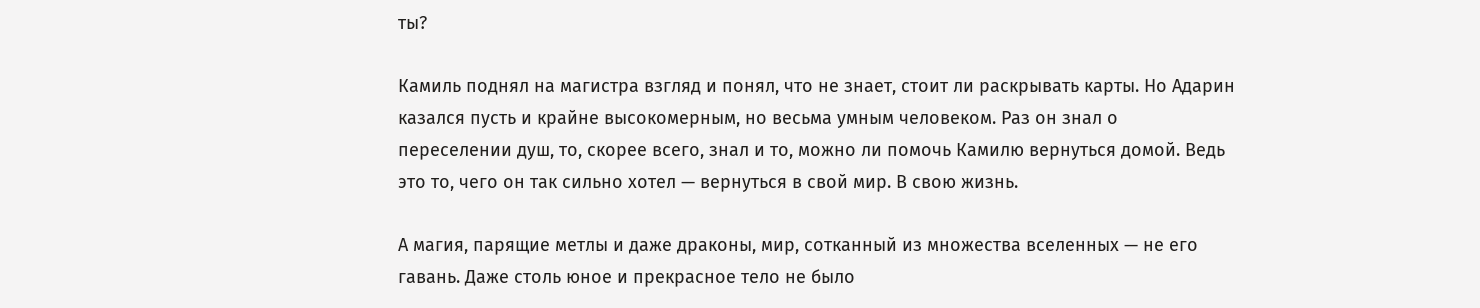ты?

Камиль поднял на магистра взгляд и понял, что не знает, стоит ли раскрывать карты. Но Адарин казался пусть и крайне высокомерным, но весьма умным человеком. Раз он знал о переселении душ, то, скорее всего, знал и то, можно ли помочь Камилю вернуться домой. Ведь это то, чего он так сильно хотел — вернуться в свой мир. В свою жизнь.

А магия, парящие метлы и даже драконы, мир, сотканный из множества вселенных — не его гавань. Даже столь юное и прекрасное тело не было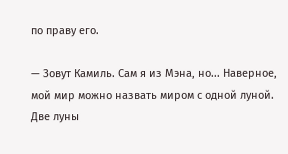по праву его.

— Зовут Камиль. Сам я из Мэна, но... Наверное, мой мир можно назвать миром с одной луной. Две луны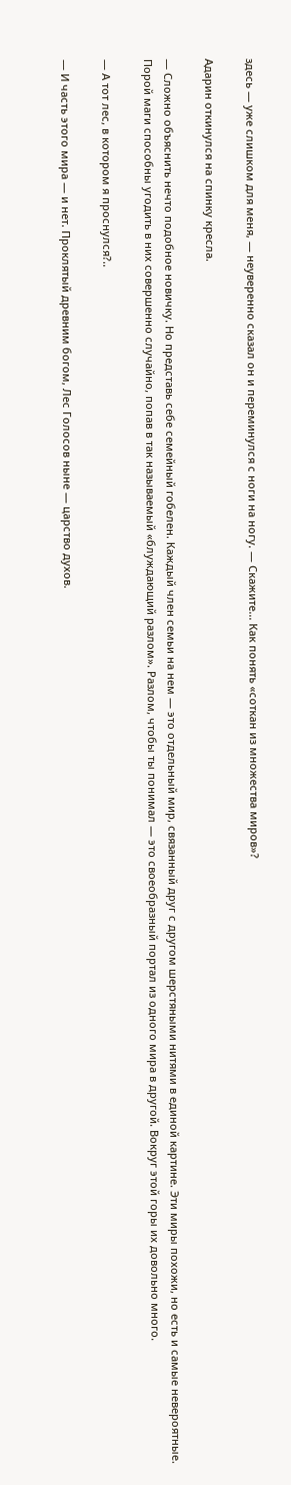здесь — уже слишком для меня, — неуверенно сказал он и переминулся с ноги на ногу. — Скажите... Как понять «соткан из множества миров»?

Адарин откинулся на спинку кресла.

— Сложно объяснить нечто подобное новичку. Но представь себе семейный гобелен. Каждый член семьи на нем — это отдельный мир, связанный друг с другом шерстяными нитями в единой картине. Эти миры похожи, но есть и самые невероятные. Порой маги способны угодить в них совершенно случайно, попав в так называемый «блуждающий разлом». Разлом, чтобы ты понимал — это своеобразный портал из одного мира в другой. Вокруг этой горы их довольно много.

— А тот лес, в котором я проснулся?..

— И часть этого мира — и нет. Проклятый древним богом, Лес Голосов ныне — царство духов.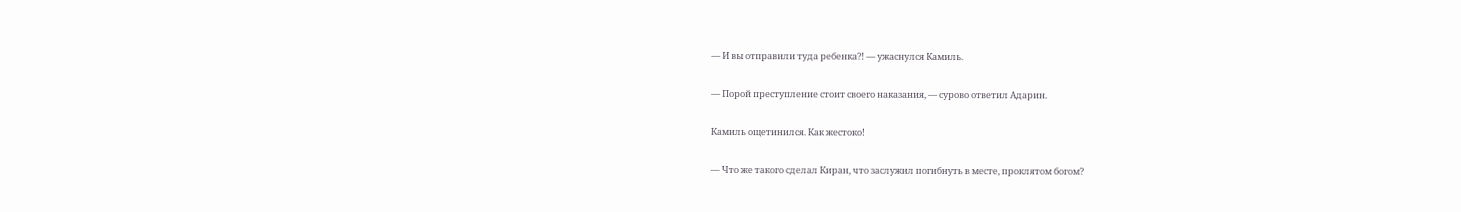— И вы отправили туда ребенка?! — ужаснулся Камиль.

— Порой преступление стоит своего наказания, — сурово ответил Адарин.

Камиль ощетинился. Как жестоко!

— Что же такого сделал Киран, что заслужил погибнуть в месте, проклятом богом?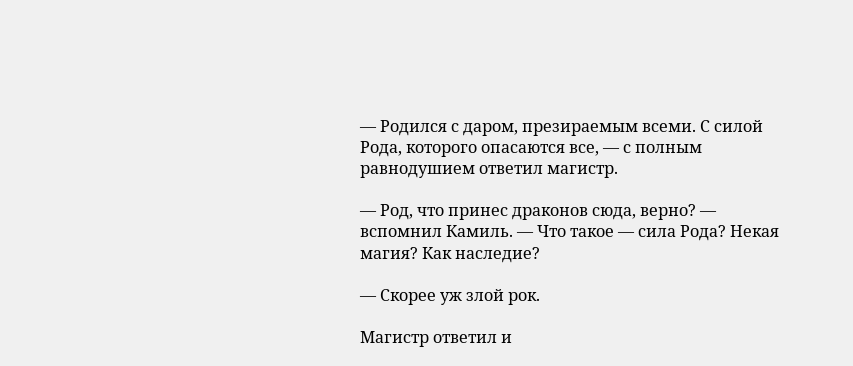— Родился с даром, презираемым всеми. С силой Рода, которого опасаются все, — с полным равнодушием ответил магистр.

— Род, что принес драконов сюда, верно? — вспомнил Камиль. — Что такое — сила Рода? Некая магия? Как наследие?

— Скорее уж злой рок.

Магистр ответил и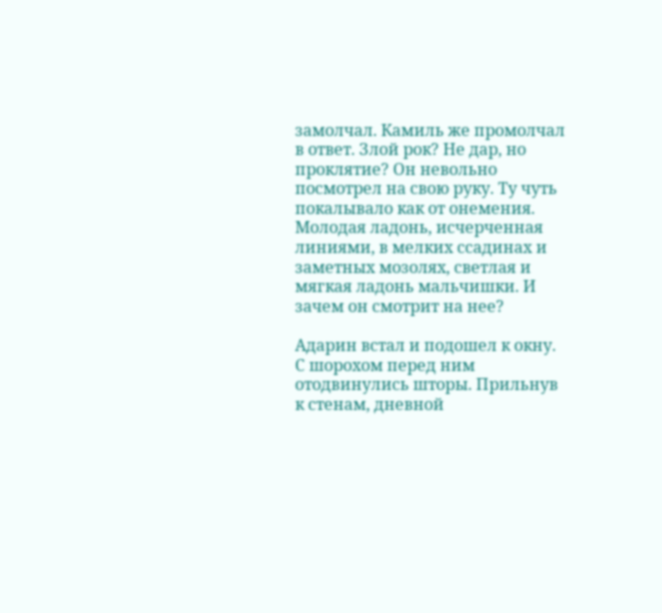замолчал. Камиль же промолчал в ответ. Злой рок? Не дар, но проклятие? Он невольно посмотрел на свою руку. Ту чуть покалывало как от онемения. Молодая ладонь, исчерченная линиями, в мелких ссадинах и заметных мозолях, светлая и мягкая ладонь мальчишки. И зачем он смотрит на нее?

Адарин встал и подошел к окну. С шорохом перед ним отодвинулись шторы. Прильнув к стенам, дневной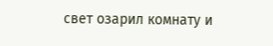свет озарил комнату и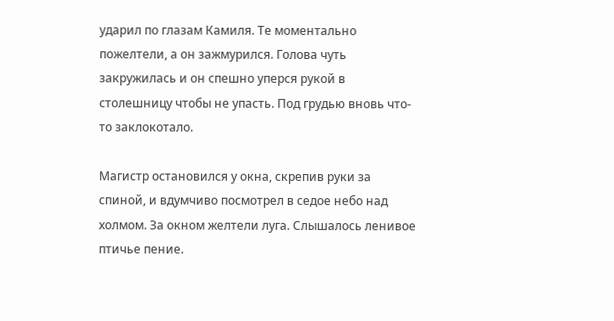ударил по глазам Камиля. Те моментально пожелтели, а он зажмурился. Голова чуть закружилась и он спешно уперся рукой в столешницу чтобы не упасть. Под грудью вновь что-то заклокотало.

Магистр остановился у окна, скрепив руки за спиной, и вдумчиво посмотрел в седое небо над холмом. За окном желтели луга. Слышалось ленивое птичье пение.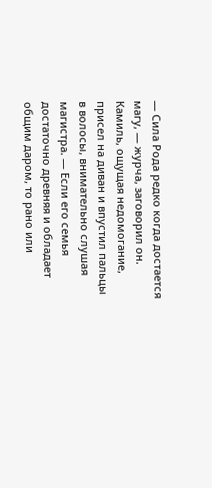— Сила Рода редко когда достается магу, — журча, заговорил он. Камиль, ощущая недомогание, присел на диван и впустил пальцы в волосы, внимательно слушая магистра. — Если его семья достаточно древняя и обладает общим даром, то рано или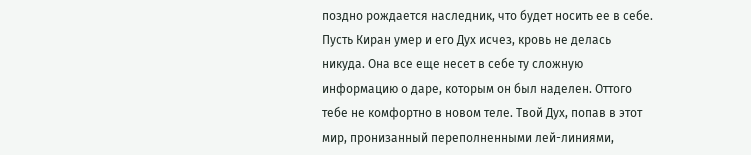поздно рождается наследник, что будет носить ее в себе. Пусть Киран умер и его Дух исчез, кровь не делась никуда. Она все еще несет в себе ту сложную информацию о даре, которым он был наделен. Оттого тебе не комфортно в новом теле. Твой Дух, попав в этот мир, пронизанный переполненными лей-линиями,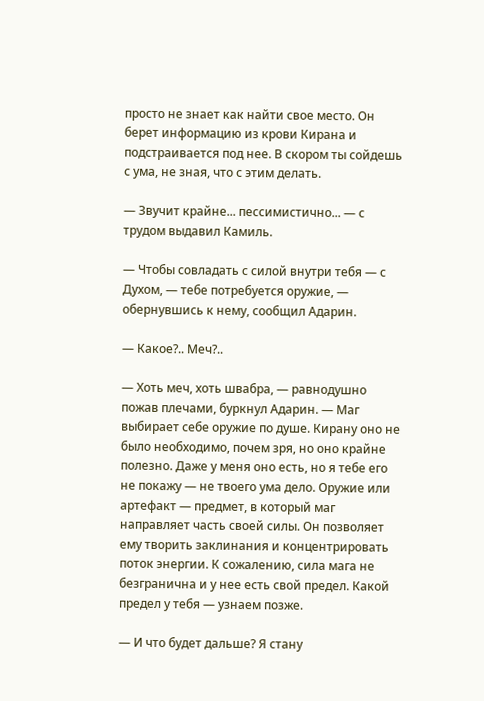просто не знает как найти свое место. Он берет информацию из крови Кирана и подстраивается под нее. В скором ты сойдешь с ума, не зная, что с этим делать.

— Звучит крайне... пессимистично... — с трудом выдавил Камиль.

— Чтобы совладать с силой внутри тебя — с Духом, — тебе потребуется оружие, — обернувшись к нему, сообщил Адарин.

— Какое?.. Меч?..

— Хоть меч, хоть швабра, — равнодушно пожав плечами, буркнул Адарин. — Маг выбирает себе оружие по душе. Кирану оно не было необходимо, почем зря, но оно крайне полезно. Даже у меня оно есть, но я тебе его не покажу — не твоего ума дело. Оружие или артефакт — предмет, в который маг направляет часть своей силы. Он позволяет ему творить заклинания и концентрировать поток энергии. К сожалению, сила мага не безгранична и у нее есть свой предел. Какой предел у тебя — узнаем позже.

— И что будет дальше? Я стану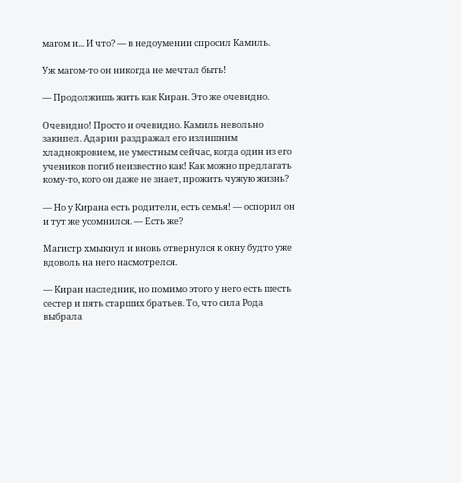магом и... И что? — в недоумении спросил Камиль.

Уж магом-то он никогда не мечтал быть!

— Продолжишь жить как Киран. Это же очевидно.

Очевидно! Просто и очевидно. Камиль невольно закипел. Адарин раздражал его излишним хладнокровием, не уместным сейчас, когда один из его учеников погиб неизвестно как! Как можно предлагать кому-то, кого он даже не знает, прожить чужую жизнь?

— Но у Кирана есть родители, есть семья! — оспорил он и тут же усомнился. — Есть же?

Магистр хмыкнул и вновь отвернулся к окну будто уже вдоволь на него насмотрелся.

— Киран наследник, но помимо этого у него есть шесть сестер и пять старших братьев. То, что сила Рода выбрала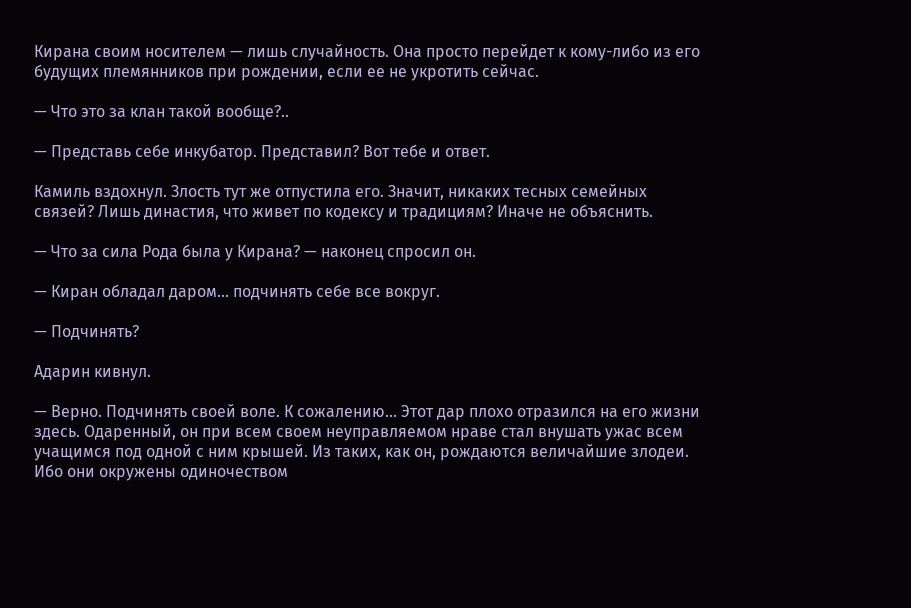Кирана своим носителем — лишь случайность. Она просто перейдет к кому-либо из его будущих племянников при рождении, если ее не укротить сейчас.

— Что это за клан такой вообще?..

— Представь себе инкубатор. Представил? Вот тебе и ответ.

Камиль вздохнул. Злость тут же отпустила его. Значит, никаких тесных семейных связей? Лишь династия, что живет по кодексу и традициям? Иначе не объяснить.

— Что за сила Рода была у Кирана? — наконец спросил он.

— Киран обладал даром... подчинять себе все вокруг.

— Подчинять?

Адарин кивнул.

— Верно. Подчинять своей воле. К сожалению... Этот дар плохо отразился на его жизни здесь. Одаренный, он при всем своем неуправляемом нраве стал внушать ужас всем учащимся под одной с ним крышей. Из таких, как он, рождаются величайшие злодеи. Ибо они окружены одиночеством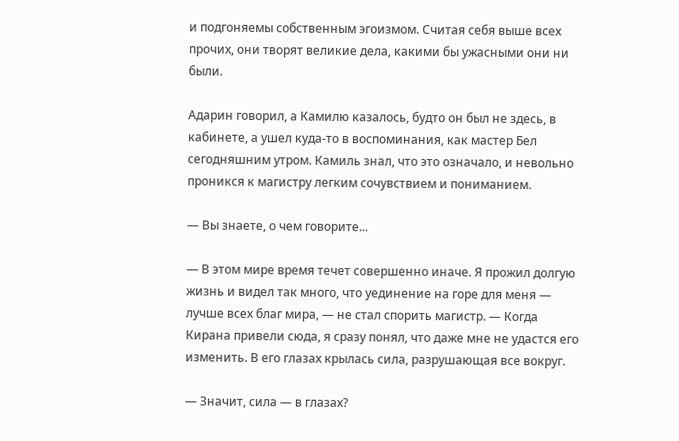и подгоняемы собственным эгоизмом. Считая себя выше всех прочих, они творят великие дела, какими бы ужасными они ни были.

Адарин говорил, а Камилю казалось, будто он был не здесь, в кабинете, а ушел куда-то в воспоминания, как мастер Бел сегодняшним утром. Камиль знал, что это означало, и невольно проникся к магистру легким сочувствием и пониманием.

— Вы знаете, о чем говорите...

— В этом мире время течет совершенно иначе. Я прожил долгую жизнь и видел так много, что уединение на горе для меня — лучше всех благ мира, — не стал спорить магистр. — Когда Кирана привели сюда, я сразу понял, что даже мне не удастся его изменить. В его глазах крылась сила, разрушающая все вокруг.

— Значит, сила — в глазах?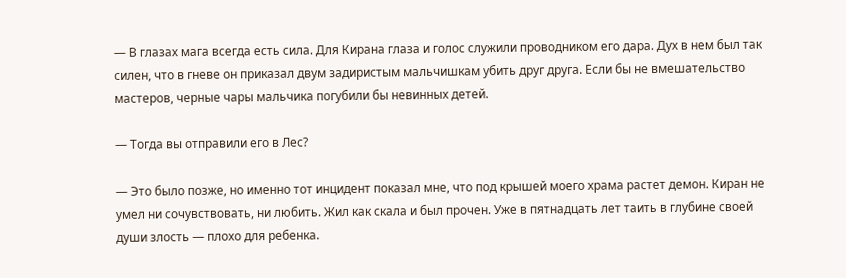— В глазах мага всегда есть сила. Для Кирана глаза и голос служили проводником его дара. Дух в нем был так силен, что в гневе он приказал двум задиристым мальчишкам убить друг друга. Если бы не вмешательство мастеров, черные чары мальчика погубили бы невинных детей.

— Тогда вы отправили его в Лес?

— Это было позже, но именно тот инцидент показал мне, что под крышей моего храма растет демон. Киран не умел ни сочувствовать, ни любить. Жил как скала и был прочен. Уже в пятнадцать лет таить в глубине своей души злость — плохо для ребенка.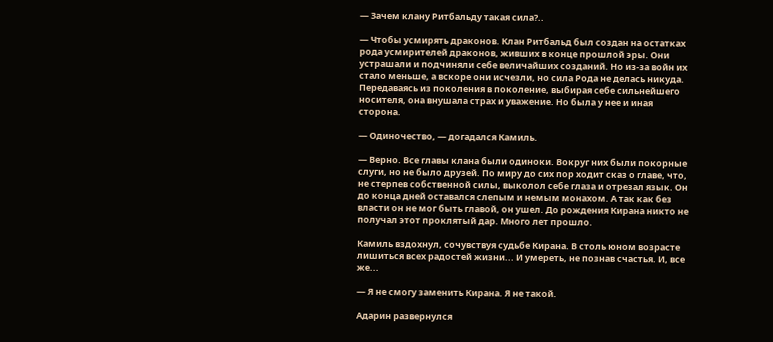— Зачем клану Ритбальду такая сила?..

— Чтобы усмирять драконов. Клан Ритбальд был создан на остатках рода усмирителей драконов, живших в конце прошлой эры. Они устрашали и подчиняли себе величайших созданий. Но из-за войн их стало меньше, а вскоре они исчезли, но сила Рода не делась никуда. Передаваясь из поколения в поколение, выбирая себе сильнейшего носителя, она внушала страх и уважение. Но была у нее и иная сторона.

— Одиночество, — догадался Камиль.

— Верно. Все главы клана были одиноки. Вокруг них были покорные слуги, но не было друзей. По миру до сих пор ходит сказ о главе, что, не стерпев собственной силы, выколол себе глаза и отрезал язык. Он до конца дней оставался слепым и немым монахом. А так как без власти он не мог быть главой, он ушел. До рождения Кирана никто не получал этот проклятый дар. Много лет прошло.

Камиль вздохнул, сочувствуя судьбе Кирана. В столь юном возрасте лишиться всех радостей жизни... И умереть, не познав счастья. И, все же...

— Я не смогу заменить Кирана. Я не такой.

Адарин развернулся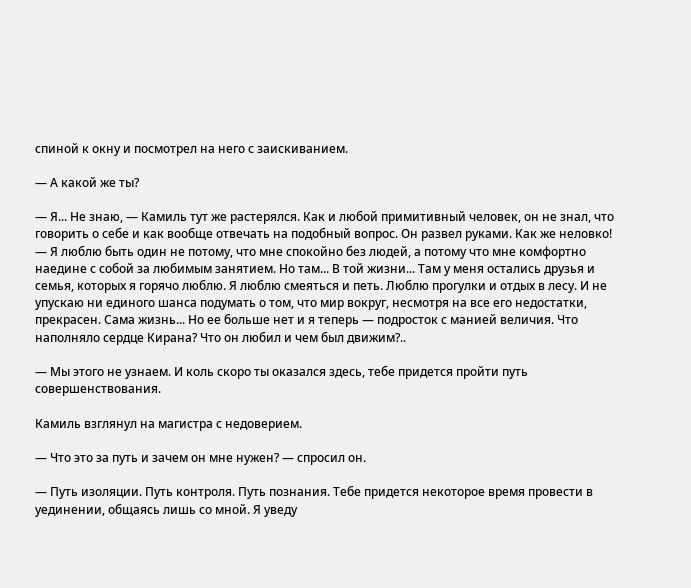спиной к окну и посмотрел на него с заискиванием.

— А какой же ты?

— Я... Не знаю, — Камиль тут же растерялся. Как и любой примитивный человек, он не знал, что говорить о себе и как вообще отвечать на подобный вопрос. Он развел руками. Как же неловко! — Я люблю быть один не потому, что мне спокойно без людей, а потому что мне комфортно наедине с собой за любимым занятием. Но там... В той жизни... Там у меня остались друзья и семья, которых я горячо люблю. Я люблю смеяться и петь. Люблю прогулки и отдых в лесу. И не упускаю ни единого шанса подумать о том, что мир вокруг, несмотря на все его недостатки, прекрасен. Сама жизнь... Но ее больше нет и я теперь — подросток с манией величия. Что наполняло сердце Кирана? Что он любил и чем был движим?..

— Мы этого не узнаем. И коль скоро ты оказался здесь, тебе придется пройти путь совершенствования.

Камиль взглянул на магистра с недоверием.

— Что это за путь и зачем он мне нужен? — спросил он.

— Путь изоляции. Путь контроля. Путь познания. Тебе придется некоторое время провести в уединении, общаясь лишь со мной. Я уведу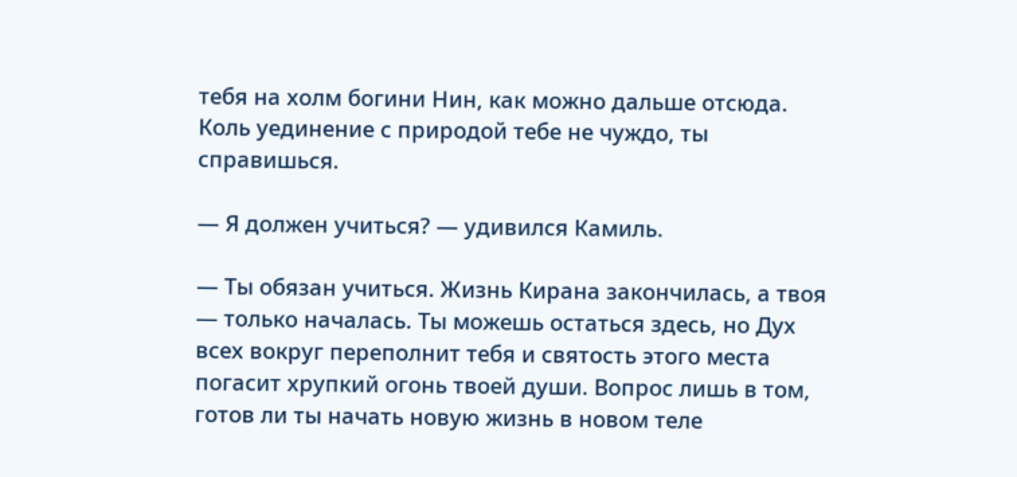тебя на холм богини Нин, как можно дальше отсюда. Коль уединение с природой тебе не чуждо, ты справишься.

— Я должен учиться? — удивился Камиль.

— Ты обязан учиться. Жизнь Кирана закончилась, а твоя — только началась. Ты можешь остаться здесь, но Дух всех вокруг переполнит тебя и святость этого места погасит хрупкий огонь твоей души. Вопрос лишь в том, готов ли ты начать новую жизнь в новом теле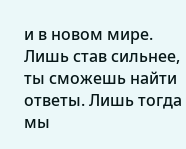и в новом мире. Лишь став сильнее, ты сможешь найти ответы. Лишь тогда мы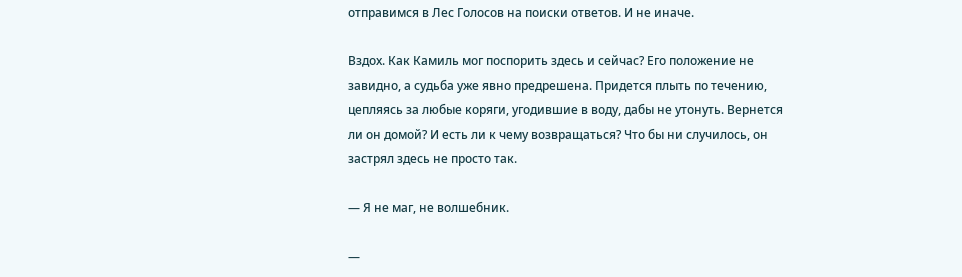отправимся в Лес Голосов на поиски ответов. И не иначе.

Вздох. Как Камиль мог поспорить здесь и сейчас? Его положение не завидно, а судьба уже явно предрешена. Придется плыть по течению, цепляясь за любые коряги, угодившие в воду, дабы не утонуть. Вернется ли он домой? И есть ли к чему возвращаться? Что бы ни случилось, он застрял здесь не просто так.

— Я не маг, не волшебник.

—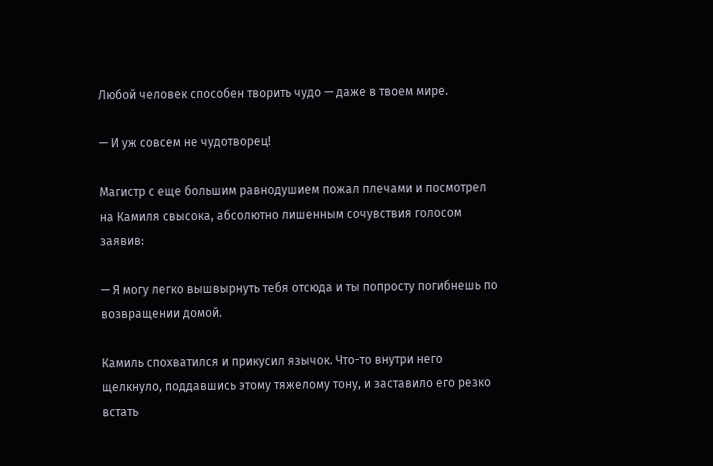Любой человек способен творить чудо — даже в твоем мире.

— И уж совсем не чудотворец!

Магистр с еще большим равнодушием пожал плечами и посмотрел на Камиля свысока, абсолютно лишенным сочувствия голосом заявив:

— Я могу легко вышвырнуть тебя отсюда и ты попросту погибнешь по возвращении домой.

Камиль спохватился и прикусил язычок. Что-то внутри него щелкнуло, поддавшись этому тяжелому тону, и заставило его резко встать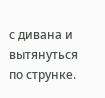с дивана и вытянуться по струнке.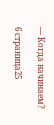— Когда начинаем?

6 страница25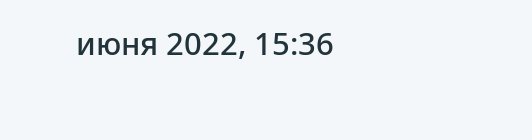июня 2022, 15:36